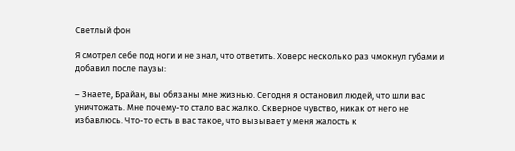Светлый фон

Я смотрел себе под ноги и не знал, что ответить. Ховерс несколько раз чмокнул губами и добавил после паузы:

– Знаете, Брайан, вы обязаны мне жизнью. Сегодня я остановил людей, что шли вас уничтожать. Мне почему-то стало вас жалко. Скверное чувство, никак от него не избавлюсь. Что-то есть в вас такое, что вызывает у меня жалость к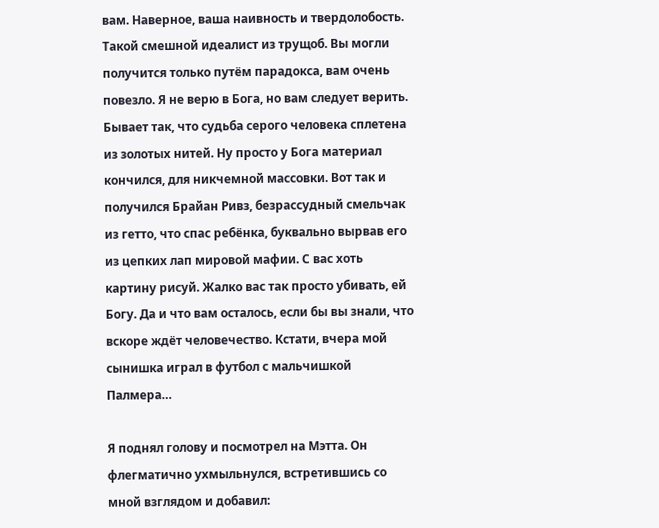вам. Наверное, ваша наивность и твердолобость. Такой смешной идеалист из трущоб. Вы могли получится только путём парадокса, вам очень повезло. Я не верю в Бога, но вам следует верить. Бывает так, что судьба серого человека сплетена из золотых нитей. Ну просто у Бога материал кончился, для никчемной массовки. Вот так и получился Брайан Ривз, безрассудный смельчак из гетто, что спас ребёнка, буквально вырвав его из цепких лап мировой мафии. С вас хоть картину рисуй. Жалко вас так просто убивать, ей Богу. Да и что вам осталось, если бы вы знали, что вскоре ждёт человечество. Кстати, вчера мой сынишка играл в футбол с мальчишкой Палмера…

Я поднял голову и посмотрел на Мэтта. Он флегматично ухмыльнулся, встретившись со мной взглядом и добавил: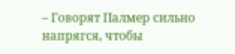– Говорят Палмер сильно напрягся, чтобы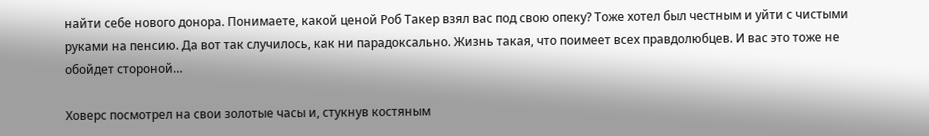найти себе нового донора. Понимаете, какой ценой Роб Такер взял вас под свою опеку? Тоже хотел был честным и уйти с чистыми руками на пенсию. Да вот так случилось, как ни парадоксально. Жизнь такая, что поимеет всех правдолюбцев. И вас это тоже не обойдет стороной…

Ховерс посмотрел на свои золотые часы и, стукнув костяным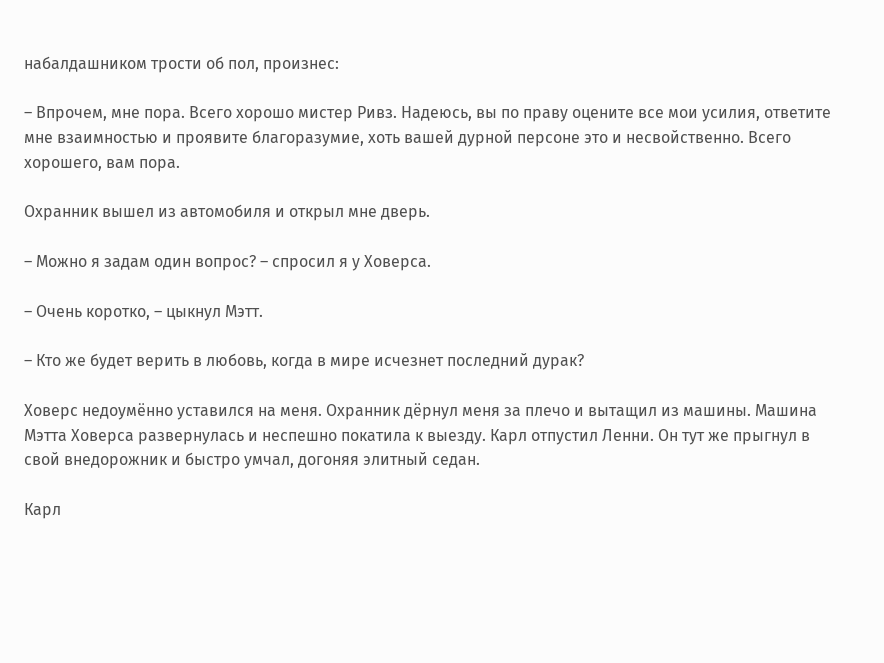набалдашником трости об пол, произнес:

– Впрочем, мне пора. Всего хорошо мистер Ривз. Надеюсь, вы по праву оцените все мои усилия, ответите мне взаимностью и проявите благоразумие, хоть вашей дурной персоне это и несвойственно. Всего хорошего, вам пора.

Охранник вышел из автомобиля и открыл мне дверь.

– Можно я задам один вопрос? – спросил я у Ховерса.

– Очень коротко, – цыкнул Мэтт.

– Кто же будет верить в любовь, когда в мире исчезнет последний дурак?

Ховерс недоумённо уставился на меня. Охранник дёрнул меня за плечо и вытащил из машины. Машина Мэтта Ховерса развернулась и неспешно покатила к выезду. Карл отпустил Ленни. Он тут же прыгнул в свой внедорожник и быстро умчал, догоняя элитный седан.

Карл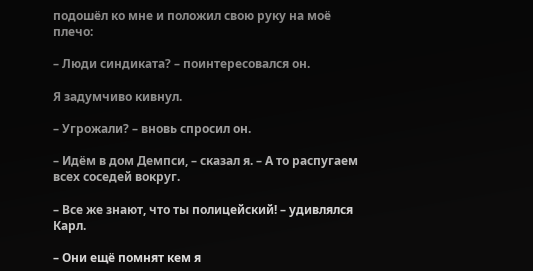подошёл ко мне и положил свою руку на моё плечо:

– Люди синдиката? – поинтересовался он.

Я задумчиво кивнул.

– Угрожали? – вновь спросил он.

– Идём в дом Демпси, – сказал я. – А то распугаем всех соседей вокруг.

– Все же знают, что ты полицейский! – удивлялся Карл.

– Они ещё помнят кем я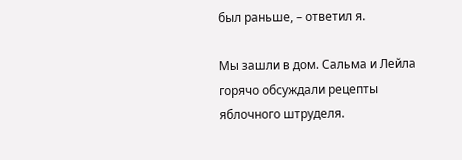был раньше, – ответил я.

Мы зашли в дом. Сальма и Лейла горячо обсуждали рецепты яблочного штруделя.